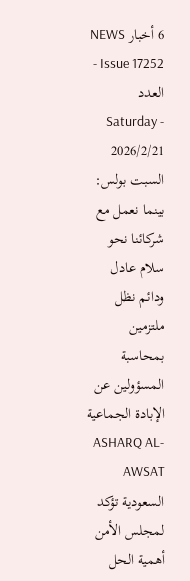6 أخبار NEWS Issue 17252 - العدد Saturday - 2026/2/21 السبت بولس: بينما نعمل مع شركائنا نحو سلام عادل ودائم نظل ملتزمين بمحاسبة المسؤولين عن الإبادة الجماعية ASHARQ AL-AWSAT السعودية تؤكد لمجلس الأمن أهمية الحل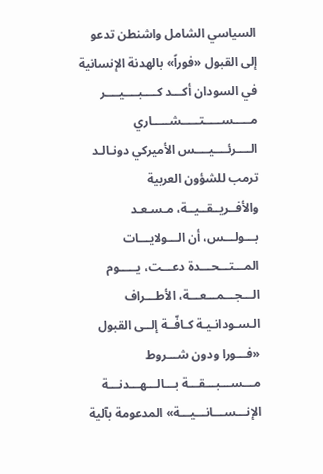السياسي الشامل واشنطن تدعو إلى القبول «فوراً» بالهدنة الإنسانية في السودان أكـــد كــــبــــيــــر مـــــســـــتـــــشـــــاري الــــرئــــيــــس الأميركي دونـالـد ترمب للشؤون العربية والأفــريــقــيــة، مـسـعـد بـــولـــس، أن الـــولايـــات المـــتـــحـــدة دعـــت، يـــــوم الـــجـــمـــعـــة، الأطـــراف الـسـودانـيـة كـافّــة إلــى القبول «فـــورا ودون شـــروط مـــســـبـــقـــة بـــالـــهـــدنـــة الإنـــســـانـــيـــة» المدعومة بآلية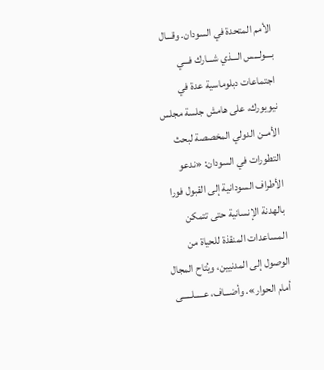الأمم المتحدة في السودان. وقـــال بـــولـــس الـــذي شـــارك فـــي اجتماعات دبلوماسية عدة في نيويورك، على هامش جلسة مجلس الأمــن الدولي المخصصة لبحث التطورات في السودان: «ندعو الأطراف السودانية إلى القبول فورا بالهدنة الإنسانية حتى تتمكن المساعدات المنقذة للحياة من الوصول إلى المدنيين، ويُتاح المجال أمام الحوار». وأضـــاف، عـــــلـــــى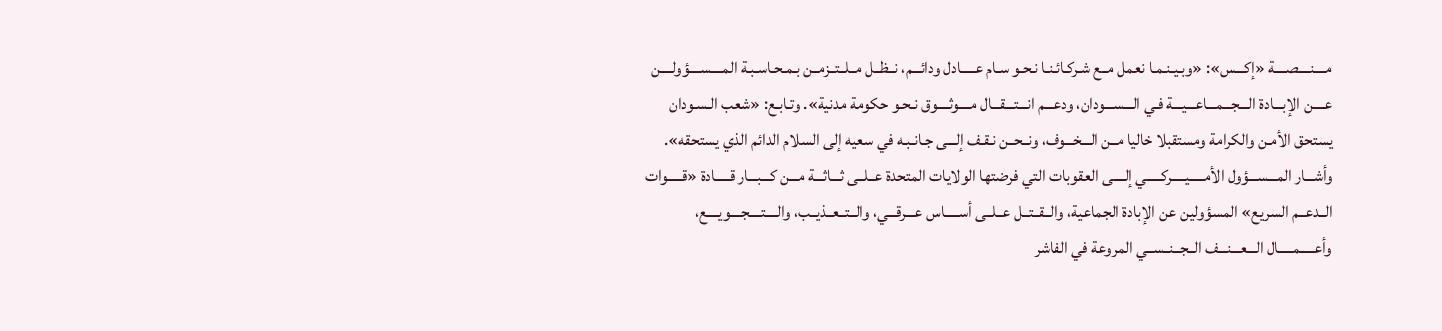مــــنــــصــــة «إكـــس»: «وبـيـنـمـا نعمل مــع شـركـائـنـا نـحـو سـام عـــــادل ودائـــم، نــظــل مــلــتــزمــن بـمـحـاسـبـة المــــســــؤولــــن عــــن الإبـــادة الـــجـــمـــاعـــيـــة فـي الـــســـودان، ودعـــم انـــتـــقـــال مــــوثــــوق نـحـو حكومة مدنية». وتـابـع: «شعب الـسـودان يستحق الأمـن والكرامة ومستقبلا خاليا مــن الـــخـــوف، ونــحــن نـقـف إلـــى جـانـبـه في سعيه إلى السلام الدائم الذي يستحقه». وأشـــار المـــســـؤول الأمـــــيـــــركـــــي إلــــى العقوبات التي فرضتها الولايات المتحدة عــلــى ثـــاثـــة مـــن كـــبـــار قـــــادة «قـــــوات الــدعــم السريع» المسؤولين عن الإبادة الجماعية، والــقــتــل عــلــى أســـــاس عـــرقـــي، والــتــعــذيــب، والــــتــــجــــويــــع، وأعـــــمـــــال الـــعـــنـــف الــجــنــســي المروعة في الفاشر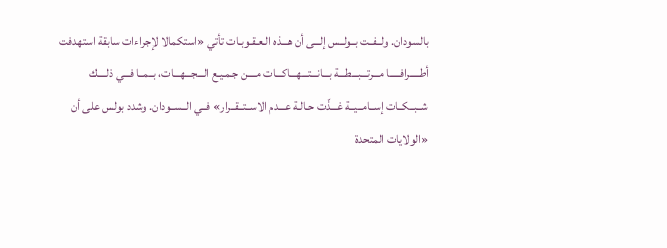بالسودان. ولــفــت بــولــس إلـــى أن هـــذه الـعـقـوبـات تأتي «استكمالا لإجراءات سابقة استهدفت أطـــــرافـــــا مـــرتـــبـــطـــة بـــانـــتـــهـــاكـــات مــــن جـمـيـع الـــجـــهـــات، بــمــا فـــي ذلــــك شــبــكــات إســامــيــة غـــذّت حـالـة عـــدم الاســتــقــرار» فــي الــســودان. وشدد بولس على أن «الولايات المتحدة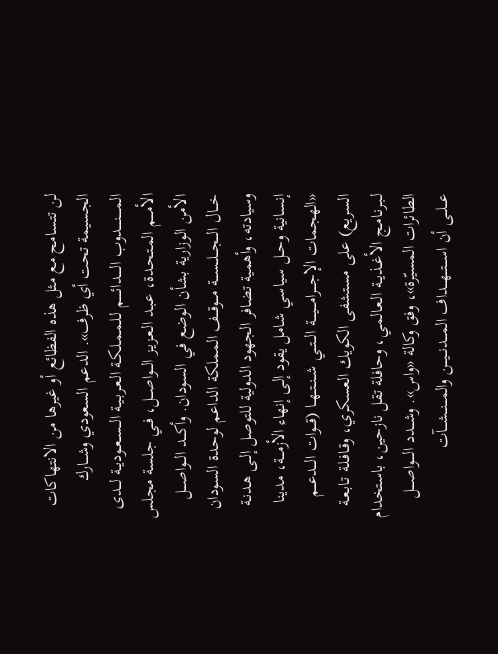لن تتسامح مع مثل هذه الفظائع أو غيرها من الانتهاكات الجسيمة تحت أي ظرف». الدعم السعودي وشـــارك المـــــنـــــدوب الـــــدائـــــم لـلـمـمـلـكـة الـعـربـيـة الــســعــوديــة لـــدى الأمــــم المـتـحـدة، عـبـد الـعـزيـز الـــواصـــل، فــي جلسة مجلس الأمن الوزارية بشأن الوضع في السودان. وأكـــد الـــواصـــل خـــال الـــجـــلـــســـة مـــوقـــف المملكة الداعم لوحدة السودان وسيادته، وأهمية تضافر الجهود الدولية للتوصل إلــى هـدنـة إنسانية وحــل سياسي شامل يقود إلـى إنهاء الأزمـــة، مدينا «الهجمات الإجــــرامــــيــــة الـــتـــي شــنــتــهــا (قـــوات الـــدعـــم السريع) على مستشفى الكويك العسكري، وقـافـلـة تـابـعـة لـبـرنـامـج الأغــذيــة الـعـالمـي، وحافلة تقل نازحين، باستخدام الطائرات المسيّرة»، وفق وكالة «واس». وشـــدد الــــواصــــل عـــلـــى أن اســـتـــهـــداف المـــدنـــيـــن والمـــنـــشـــآت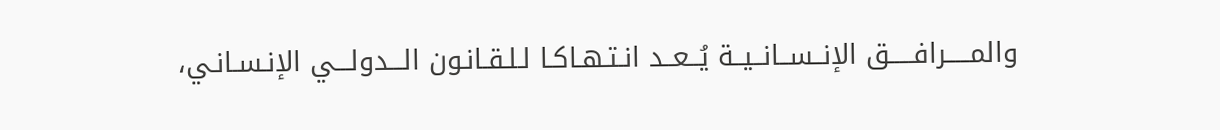والمـــــرافـــــق الإنــســانــيــة يُــعــد انـتـهـاكـا لـلـقـانـون الـــدولـــي الإنـسـانـي،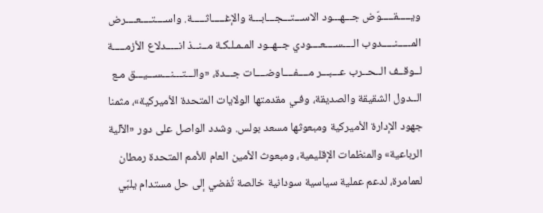ويـــــقـــــوّض جـــهـــود الاســـتـــجـــابـــة والإغـــــاثـــــة. واســــتــــعــــرض المـــــنـــــدوب الــــســــعــــودي جــهــود المـمـلـكـة مــنــذ انـــــدلاع الأزمـــــة لــوقــف الــحــرب عـــبـــر مــــفــــاوضــــات جـــدة، «والـــتـــنـــســـيـــق مـع الــدول الشقيقة والصديقة، وفـي مقدمتها الولايات المتحدة الأميركية»، مثمنا جهود الإدارة الأميركية ومبعوثها مسعد بولس. وشدد الواصل على دور «الآلية الرباعية» والمنظمات الإقليمية، ومبعوث الأمين العام للأمم المتحدة رمطان لعمامرة، لدعم عملية سياسية سودانية خالصة تُفضي إلى حل مستدام يلبّي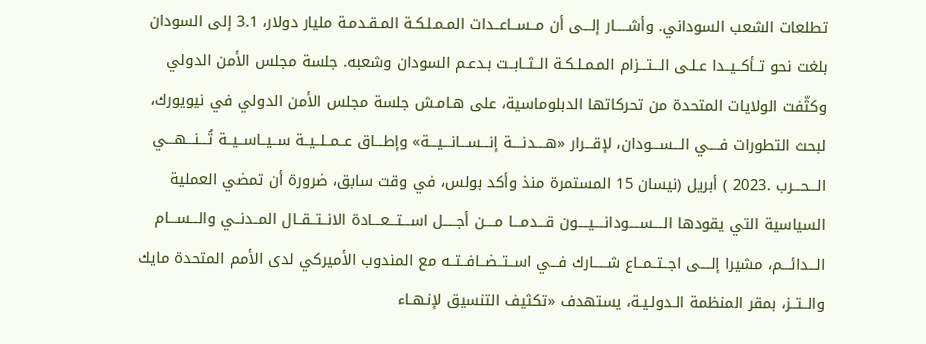تطلعات الشعب السوداني. وأشـــــار إلـــى أن مــســاعــدات المـمـلـكـة المـقـدمـة مليار دولار، 3.1 إلى السودان بلغت نحو تــأكــيــدا عـلـى الـــتـــزام المـمـلـكـة الــثــابــت بـدعـم السودان وشعبه. جلسة مجلس الأمن الدولي وكثّفت الولايات المتحدة من تحركاتها الدبلوماسية، على هـامـش جلسة مجلس الأمن الدولي في نيويورك، لبحث التطورات فــــي الـــســـودان، لإقـــرار «هــــدنــــة إنـــســـانـــيـــة» وإطـــاق عــمــلــيــة ســيــاســيــة تُـــنـــهـــي الـــحـــرب .2023 ) أبريل (نيسان 15 المستمرة منذ وأكد بولس، في وقت سابق، ضرورة أن تمضي العملية السياسية التي يقودها الــــســــودانــــيــــون قـــدمـــا مــــن أجـــــل اســـتـــعـــادة الانــتــقــال المــدنــي والـــســـام الـــدائـــم، مشيرا إلــــى اجــتــمــاع شـــــارك فـــي اســتــضــافــتــه مع المندوب الأميركي لدى الأمم المتحدة مايك والــتــز، بمقر المنظمة الـدولـيـة، يستهدف «تكثيف التنسيق لإنـهـاء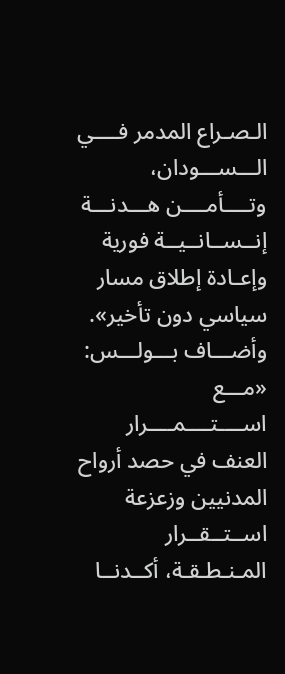الـصـراع المدمر فــــي الـــســـودان، وتــــأمــــن هـــدنـــة إنــســانــيــة فورية وإعـادة إطلاق مسار سياسي دون تأخير». وأضـــاف بـــولـــس: «مـــع اســــتــــمــــرار العنف في حصد أرواح المدنيين وزعزعة اســتــقــرار المـنـطـقـة، أكــدنــا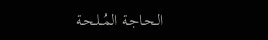الـحـاجـة المُــلـحـة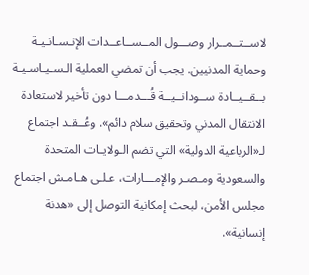لاســتــمــرار وصـــول المــســاعــدات الإنـسـانـيـة وحماية المدنيين. يجب أن تمضي العملية الـسـيـاسـيـة بــقــيــادة ســودانــيــة قُـــدمـــا دون تأخير لاستعادة الانتقال المدني وتحقيق سلام دائم». وعُــقـد اجتماع لـ«الرباعية الدولية» التي تضم الـولايـات المتحدة والسعودية ومـصـر والإمـــارات، عـلـى هـامـش اجتماع مجلس الأمن، لبحث إمكانية التوصل إلى «هدنة إنسانية».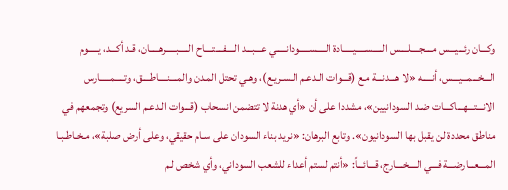وكـــان رئـــيـــس مــــجــــلــــس الـــــســـــيـــــادة الـــــســـــودانـــــي عـــبـــد الــــفــــتــــاح الـــــبـــــرهـــــان، قـد أكـــد، يـــــوم الـــخـــمـــيـــس، أنـــــه «لا هـــدنـــة مـع (قـــوات الـدعـم الـسـريـع)، وهـي تحتل المـدن والمــــنــــاطــــق، وتـــــمـــــارس الانـــتـــهـــاكـــات ضـد السودانيين»، مشددا على أن «أي هدنة لا تتضمن انسحاب (قـــوات الـدعـم السريع) وتجمعهم في مناطق محددة لن يقبل بها السودانيون». وتابع البرهان: «نريد بناء السودان على سـام حقيقي، وعلى أرض صلبة»، مـخـاطـبـا المـــعـــارضـــة فـــي الــــخــــارج، قـــائـــاً: «أنتم لستم أعداء للشعب السوداني، وأي شخص لـم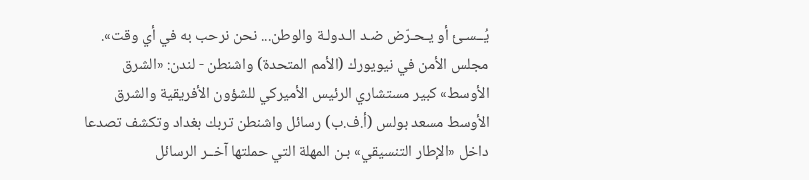يُــسـئ أو يـحـرّض ضـد الـدولـة والوطن... نحن نرحب به في أي وقت». مجلس الأمن في نيويورك (الأمم المتحدة) واشنطن - لندن: «الشرق الأوسط» كبير مستشاري الرئيس الأميركي للشؤون الأفريقية والشرق الأوسط مسعد بولس (أ.ف.ب) رسائل واشنطن تربك بغداد وتكشف تصدعا داخل «الإطار التنسيقي» بـن المهلة التي حملتها آخــر الرسائل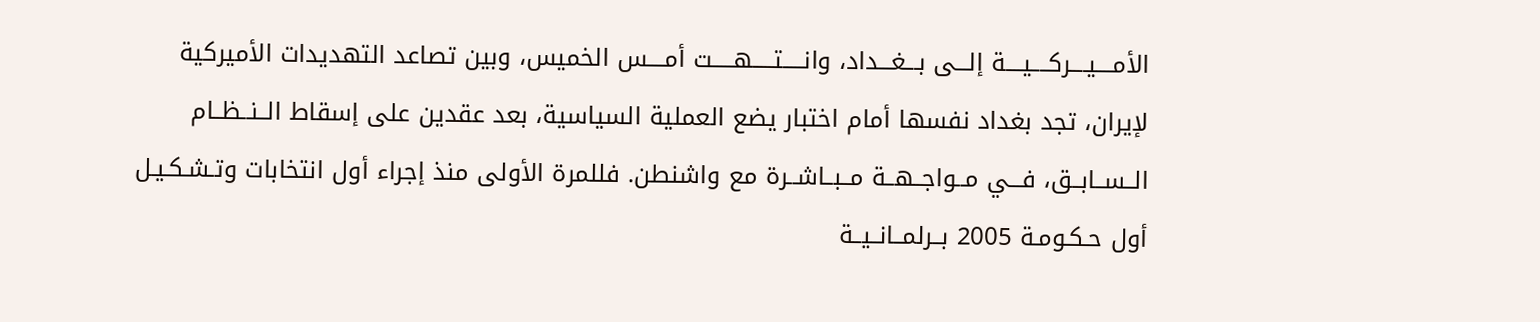الأمــــيــــركــــيــــة إلـــى بـــغـــداد، وانـــــتـــــهـــــت أمــــس الخميس، وبين تصاعد التهديدات الأميركية لإيران، تجد بغداد نفسها أمام اختبار يضع العملية السياسية، بعد عقدين على إسقاط الــنــظــام الــســابــق، فـــي مــواجــهــة مــبــاشــرة مع واشنطن. فللمرة الأولى منذ إجراء أول انتخابات وتـشـكـيـل أول حـكـومـة 2005 بــرلمــانــيــة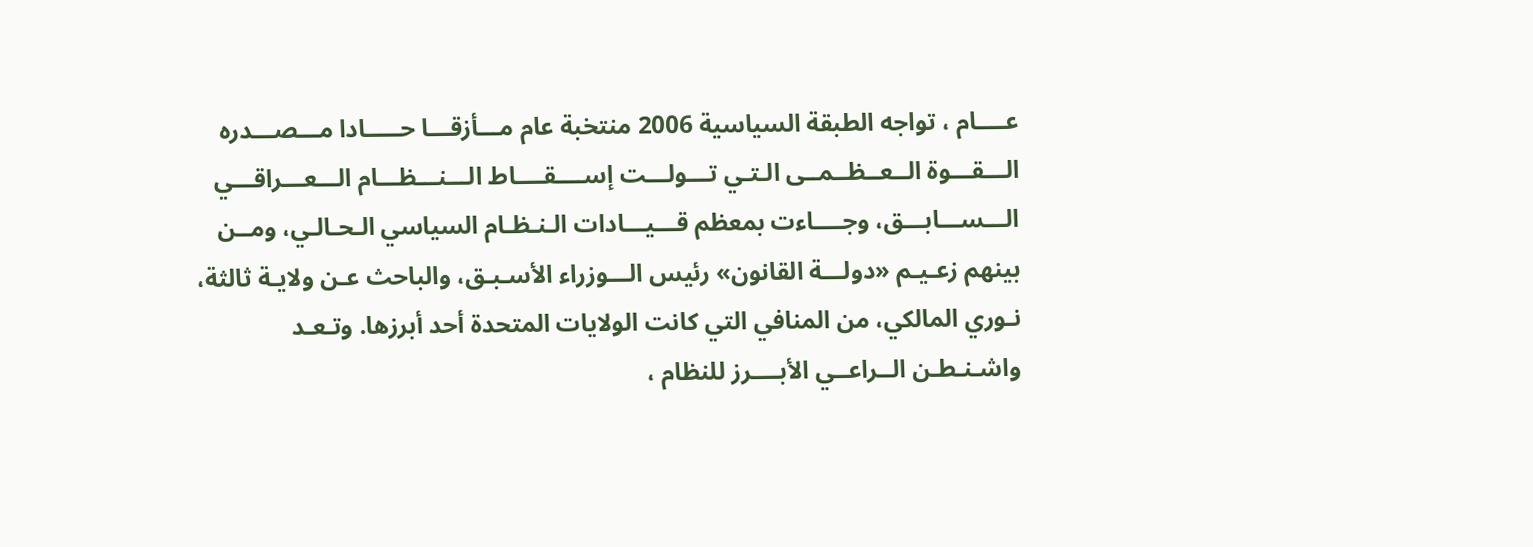عــــام ، تواجه الطبقة السياسية 2006 منتخبة عام مـــأزقـــا حـــــادا مـــصـــدره الـــقـــوة الــعــظــمــى الـتـي تـــولـــت إســــقــــاط الـــنـــظـــام الـــعـــراقـــي الـــســـابـــق، وجــــاءت بمعظم قـــيـــادات الـنـظـام السياسي الـحـالـي، ومــن بينهم زعـيـم «دولـــة القانون» رئيس الـــوزراء الأسـبـق، والباحث عـن ولايـة ثالثة، نـوري المالكي، من المنافي التي كانت الولايات المتحدة أحد أبرزها. وتـعـد واشـنـطـن الــراعــي الأبــــرز للنظام ،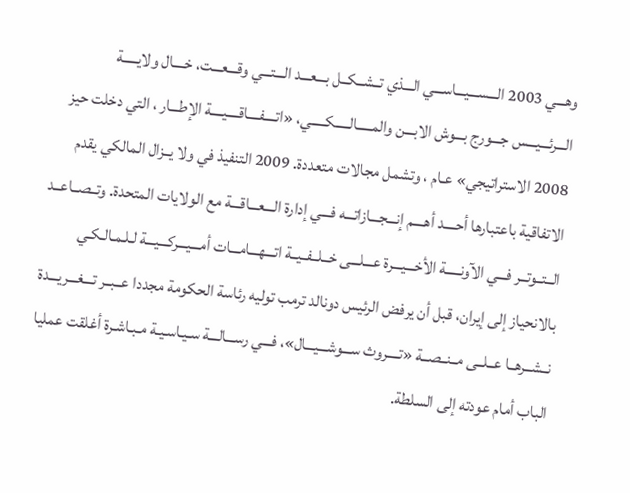وهـــي 2003 الـــســـيـــاســـي الـــذي تــشــكــل بـــعـــد الـــتـــي وقـــعـــت، خــــال ولايـــــة الـــرئـــيـــس جـــورج بـــوش الابـــن والمـــــالـــــكـــــي، «اتــــفــــاقــــيــــة الإطـــار ، التي دخلت حيز 2008 الاستراتيجي» عـام ، وتشمل مجالات متعددة. 2009 التنفيذ في ولا يــزال المالكي يقدم الاتفاقية باعتبارها أحــــد أهــــم إنـــجـــازاتـــه فـــي إدارة الـــعـــاقـــة مع الولايات المتحدة. وتــصــاعــد الــتــوتــر فـــي الآونـــــة الأخـــيـــرة عـــلـــى خــلــفــيــة اتـــهـــامـــات أمـــيـــركـــيـــة لـلـمـالـكـي بالانحياز إلى إيران، قبل أن يرفض الرئيس دونالد ترمب توليه رئاسة الحكومة مجددا عــبــر تـــغـــريـــدة نــشــرهــا عــلــى مــنــصــة «تــــروث ســـوشـــيـــال»، فـــي رســـالـــة سـيـاسـيـة مـبـاشـرة أغلقت عمليا الباب أمام عودته إلى السلطة.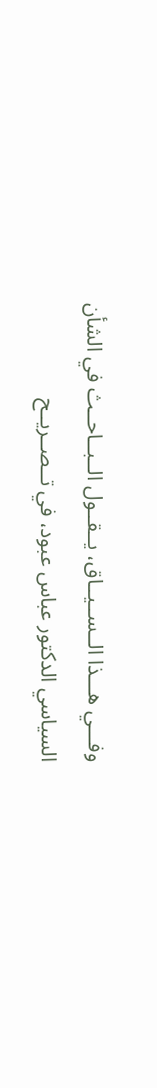وفـــي هـــذا الــســيــاق، يــقــول الــبــاحــث في الشأن السياسي الدكتور عباس عبود، في تــصــريــح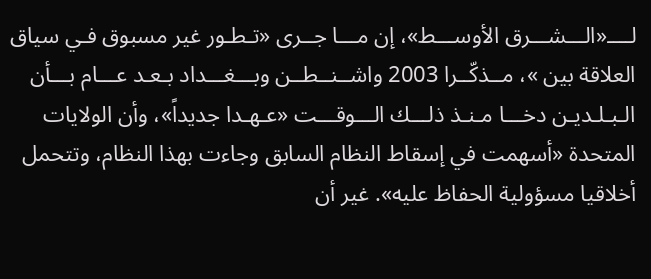لــــ«الـــشـــرق الأوســـط»، إن مـــا جــرى «تـطـور غير مسبوق فـي سياق العلاقة بين »، مــذكّــرا 2003 واشــنــطــن وبـــغـــداد بـعـد عـــام بـــأن الـبـلـديـن دخـــا مـنـذ ذلـــك الـــوقـــت «عـهـدا جديداً»، وأن الولايات المتحدة «أسهمت في إسقاط النظام السابق وجاءت بهذا النظام، وتتحمل أخلاقيا مسؤولية الحفاظ عليه». غير أن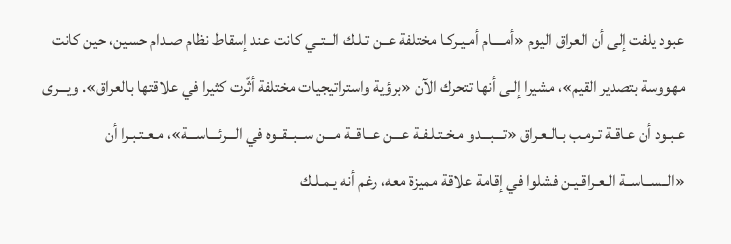عبود يلفت إلى أن العراق اليوم «أمــــام أمـيـركـا مختلفة عــن تـلـك الــتــي كانت عند إسقاط نظام صـدام حسين، حين كانت مهووسة بتصدير القيم»، مشيرا إلـى أنها تتحرك الآن «برؤية واستراتيجيات مختلفة أثّرت كثيرا في علاقتها بالعراق». ويـــرى عـبـود أن عـاقـة تـرمـب بـالـعـراق «تـــبـــدو مـخـتـلـفـة عـــن عــاقــة مـــن ســبــقــوه في الـــرئـــاســـة»، مـعـتـبـرا أن «الــســاســة الـعـراقـيـن فشلوا في إقامة علاقة مميزة معه، رغم أنه يـمـلـك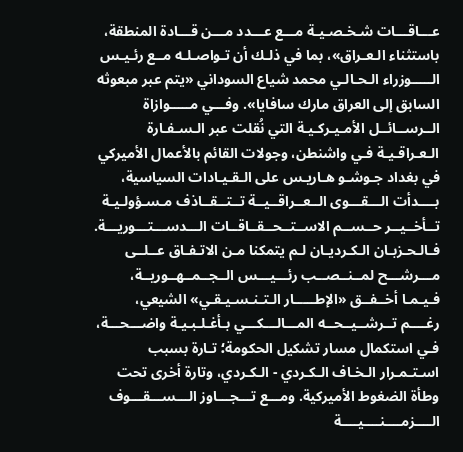عـــاقـــات شـخـصـيـة مـــع عـــدد مـــن قـــادة المنطقة، باستثناء الـعـراق»، بما في ذلـك أن تـواصـلـه مــع رئـيـس الـــــوزراء الـحـالـي محمد شياع السوداني «يتم عبر مبعوثه السابق إلى العراق مارك سافايا». وفـــي مـــــوازاة الــرســائــل الأمـيـركـيـة التي نُقلت عبر الـسـفـارة الـعـراقـيـة فـي واشنطن، وجولات القائم بالأعمال الأميركي في بغداد جـوشـو هـاريـس على الـقـيـادات السياسية، بــــدأت الـــقـــوى الــعــراقــيــة تــتــقــاذف مـسـؤولـيـة تــأخــيــر حــســم الاســتــحــقــاقــات الـــدســـتـــوريـــة. فـالـحـزبـان الـكـرديـان لـم يتمكنا مـن الاتـفـاق عــلــى مـــرشـــح لمــنــصــب رئـــيـــس الــجــمــهــوريــة، فـيـمـا أخــفــق «الإطـــــار الـتـنـسـيـقـي» الشيعي، رغــــم تــرشــيــحــه المـــالـــكـــي بـأغـلـبـيـة واضـــحـــة، فـي استكمال مسار تشكيل الحكومة؛ تـارة بسبب اسـتـمـرار الـخـاف الـكـردي - الـكـردي، وتارة أخرى تحت وطأة الضغوط الأميركية. ومـــع تـــجـــاوز الـــســـقـــوف الــــزمــــنــــيــــة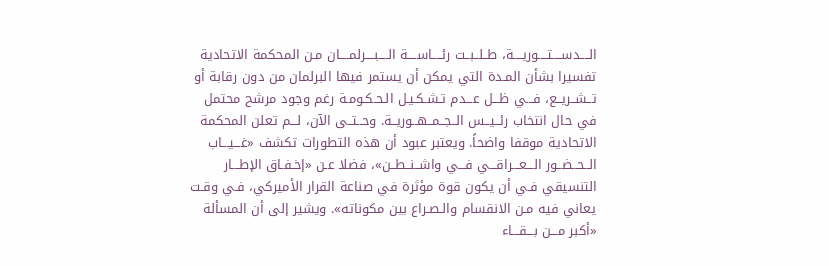الــــدســــتــــوريــــة، طــلــبــت رئــــاســــة الــــبــــرلمــــان مـن المحكمة الاتحادية تفسيرا بشأن المـدة التي يمكن أن يستمر فيها البرلمان من دون رقابة أو تــشــريــع، فـــي ظـــل عـــدم تـشـكـيـل الـحـكـومـة رغم وجود مرشح محتمل في حال انتخاب رئــيــس الــجــمــهــوريــة. وحــتــى الآن، لـــم تعلن المحكمة الاتحادية موقفا واضحاً. ويعتبر عبود أن هذه التطورات تكشف «غـــيـــاب الــحــضــور الـــعـــراقـــي فـــي واشــنــطــن»، فضلا عـن «إخـفـاق الإطـــار التنسيقي فـي أن يكون قوة مؤثرة في صناعة القرار الأميركي، فـي وقـت يعاني فيه مـن الانقسام والـصـراع بين مكوناته». ويشير إلى أن المسألة «أكبر مـــن بـــقـــاء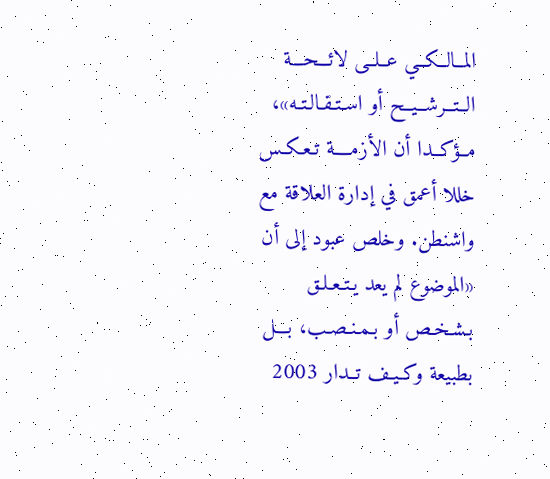المــالــكــي عــلــى لائـــحـــة الــتــرشــيــح أو اسـتـقـالـتـه»، مــؤكــدا أن الأزمــــة تـعـكـس خللا أعمق في إدارة العلاقة مع واشنطن. وخلص عبود إلى أن «الموضوع لم يعد يـتـعـلـق بـشـخـص أو بـمـنـصـب، بـــل بطبيعة وكـيـف تــدار 2003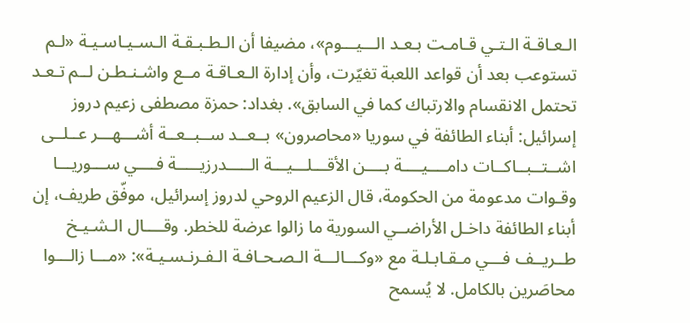الـعـاقـة الـتـي قـامـت بـعـد الـــيـــوم»، مضيفا أن الـطـبـقـة الـسـيـاسـيـة «لـم تستوعب بعد أن قواعد اللعبة تغيّرت، وأن إدارة الـعـاقـة مــع واشـنـطـن لــم تـعـد تحتمل الانقسام والارتباك كما في السابق». بغداد: حمزة مصطفى زعيم دروز إسرائيل: أبناء الطائفة في سوريا «محاصرون» بــعــد ســبــعــة أشـــهـــر عــلــى اشــتــبــاكــات دامــــيــــة بــــن الأقـــلـــيـــة الـــــدرزيـــــة فــــي ســـوريـــا وقـوات مدعومة من الحكومة، قال الزعيم الروحي لدروز إسرائيل، موفّق طريف، إن أبناء الطائفة داخـل الأراضــي السورية ما زالوا عرضة للخطر. وقــــال الـشـيـخ طــريــف فـــي مـقـابـلـة مع «وكـــالـــة الـصـحـافـة الـفـرنـسـيـة»: «مـــا زالـــوا محاصَرين بالكامل. لا يُسمح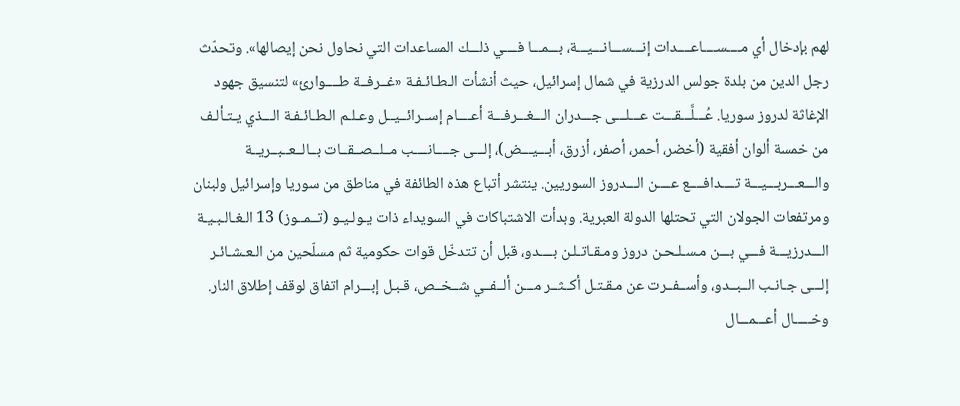لهم بإدخال أي مــــســــاعــــدات إنـــســـانـــيـــة، بـــمـــا فــــي ذلـــك المساعدات التي نحاول نحن إيصالها». وتحدّث رجل الدين من بلدة جولس الدرزية في شمال إسرائيل، حيث أنشأت الـطـائـفـة «غــرفــة طــــوارئ» لتنسيق جهود الإغاثة لدروز سوريا. عُـــلَّـــقـــت عـــلـــى جـــدران الـــغـــرفـــة أعــــام إســرائــيــل وعـلـم الـطـائـفـة الـــذي يـتـألـف من خمسة ألوان أفقية (أخضر، أحمر، أصفر، أزرق، أبـــيـــض)، إلـــى جــــانــــب مــلــصــقــات بــالــعــبــريــة والـــعـــربـــيـــة تــــدافــــع عــــن الـــدروز السوريين. ينتشر أتباع هذه الطائفة في مناطق من سوريا وإسرائيل ولبنان ومرتفعات الجولان التي تحتلها الدولة العبرية. وبدأت الاشتباكات في السويداء ذات يـولـيـو (تــمــوز) 13 الـغـالـبـيـة الـــدرزيـــة فـــي بـــن مـسـلـحـن دروز ومـقـاتـلـن بــــدو، قبل أن تتدخّل قوات حكومية ثم مسلّحين من الـعـشـائـر إلـــى جـانـب الــبــدو، وأســفــرت عن مـقـتـل أكــثــر مـــن ألــفــي شــخــص، قـبـل إبـــرام اتفاق لوقف إطلاق النار. وخـــــال أعـــمـــال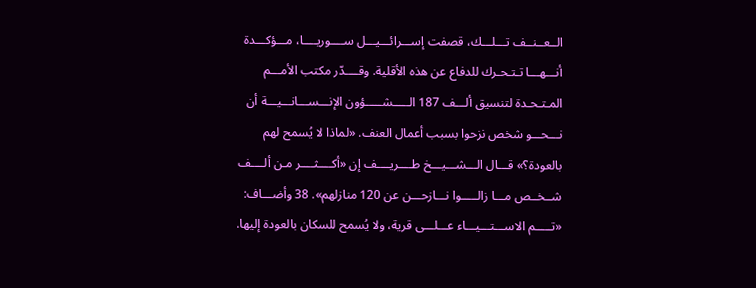الــعــنــف تـــلـــك، قصفت إســـرائـــيـــل ســــوريــــا، مـــؤكـــدة أنـــهـــا تـتـحـرك للدفاع عن هذه الأقلية. وقــــدّر مكتب الأمـــم المـتـحـدة لتنسيق ألـــف 187 الـــــشـــــؤون الإنـــســـانـــيـــة أن نـــحـــو شخص نزحوا بسبب أعمال العنف. «لماذا لا يُسمح لهم بالعودة؟» قـــال الـــشـــيـــخ طــــريــــف إن «أكــــثــــر مـن ألــــف شــخــص مـــا زالـــــوا نـــازحـــن عن 120 منازلهم». 38 وأضـــاف: «تـــــم الاســـتـــيـــاء عـــلـــى قرية، ولا يُسمح للسكان بالعودة إليها.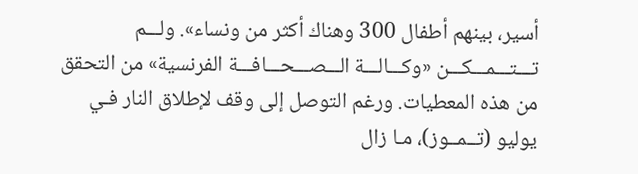أسير، بينهم أطفال 300 وهناك أكثر من ونساء». ولـــم تـــتـــمـــكـــن «وكـــالـــة الـــصـــحـــافـــة الفرنسية» من التحقق من هذه المعطيات. ورغم التوصل إلى وقف لإطلاق النار فـي يوليو (تــمــوز)، مـا زال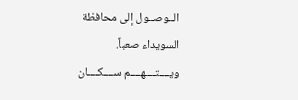الــوصــول إلى محافظة السويداء صعباً. ويــــتــــهــــم ســــكــــان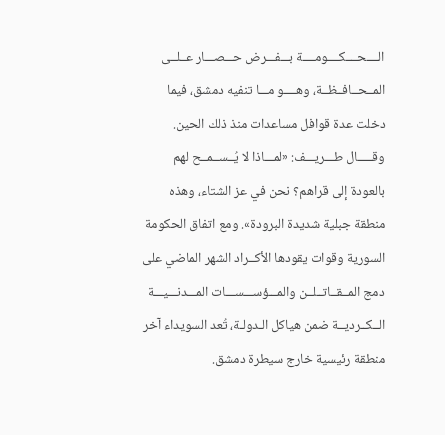الــــحــــكــــومــــة بـــفـــرض حـــصـــار عــلــى المــحــافــظــة، وهــــو مـــا تنفيه دمشق، فيما دخلت عدة قوافل مساعدات منذ ذلك الحين. وقـــــال طـــريـــف: «لمـــاذا لا يُــســمــح لهم بالعودة إلى قراهم؟ نحن في عز الشتاء، وهذه منطقة جبلية شديدة البرودة». ومع اتفاق الحكومة السورية وقوات يقودها الأكــراد الشهر الماضي على دمج المــقــاتــلــن والمـــؤســـســـات المـــدنـــيـــة الــكــرديــة ضمن هياكل الـدولـة، تُعد السويداء آخر منطقة رئيسية خارج سيطرة دمشق.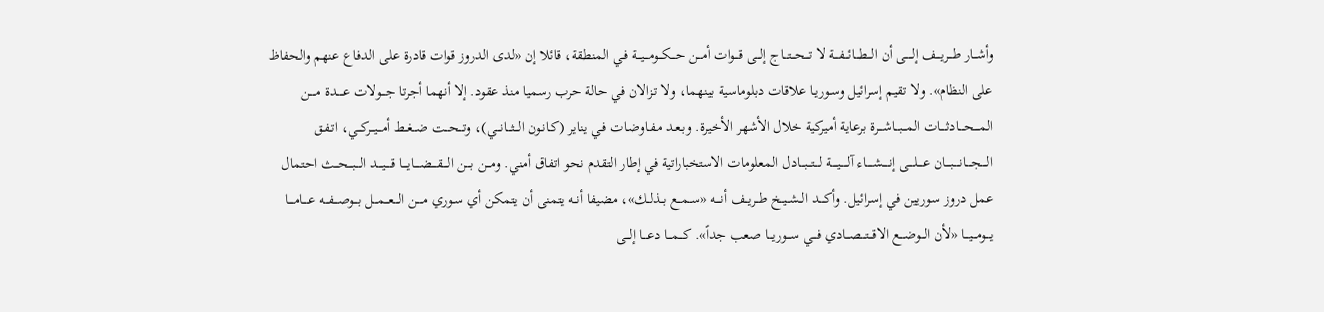وأشـــار طـــريـــف إلـــــى أن الـــطـــائـــفـــة لا تـــحـــتـــاج إلـــى قـــوات أمـــن حـــكـــومـــيـــة فـي المنطقة، قائلا إن «لدى الدروز قوات قادرة على الدفاع عنهم والحفاظ على النظام». ولا تقيم إسرائيل وسـوريـا علاقات دبلوماسية بينهما، ولا تـزالان في حالة حرب رسميا منذ عقود. إلا أنهما أجرتا جـــولات عـــــدة مــــن المــــحــــادثــــات المـــبـــاشـــرة برعاية أميركية خلال الأشهر الأخيرة. وبـعـد مـفـاوضـات فـي يناير (كـانـون الـــثـــانـــي)، وتـــحـــت ضــغــط أمـــيـــركـــي، اتـفـق الــــجــــانــــبــــان عــــلــــى إنـــــشـــــاء آلـــــيـــــة لـــتـــبـــادل المعلومات الاستخباراتية في إطار التقدم نحو اتفاق أمني. ومـــن بـــن الــــقــــضــــايــــا قــــيــــد الـــبـــحـــث احتمال عمل دروز سوريين في إسرائيل. وأكــــد الــشــيــخ طــريــف أنــــه «ســمــع بــذلــك»، مضيفا أنــه يتمنى أن يتمكن أي سـوري مــــن الـــعـــمـــل بـــوصـــفـــه عــــامــــا يـــومـــيـــا «لأن الـــوضـــع الاقـــتـــصـــادي فـــي ســـوريـــا صعب جداً». كـــمـــا دعـــا إلـــى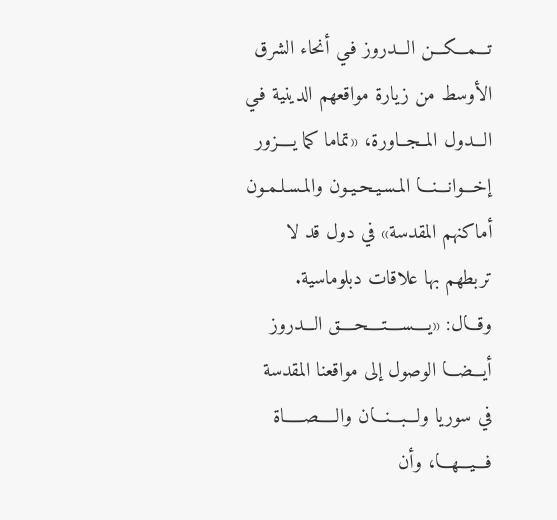تـــمـــكـــن الـــدروز فـي أنحاء الشرق الأوسط من زيارة مواقعهم الدينية فـي الـــدول المــجــاورة، «تماما كما يــــزور إخـــوانـــنـــا المـسـيـحـيـون والمـسـلـمـون أماكنهم المقدسة» في دول قد لا تربطهم بها علاقات دبلوماسية. وقـــال: «يــــســــتــــحــــق الـــدروز أيـــضـــا الوصول إلى مواقعنا المقدسة في سوريا ولـــبـــنـــان والـــــصـــــاة فـــيـــهـــا، وأن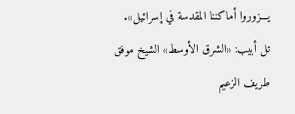يـــزوروا أماكننا المقدسة في إسرائيل». تل أبيب: «الشرق الأوسط» الشيخ موفق طريف الزعيم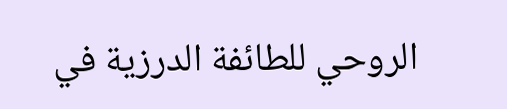الروحي للطائفة الدرزية في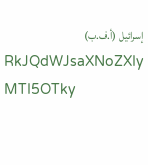إسرائيل (أ.ف.ب)
RkJQdWJsaXNoZXIy MTI5OTky